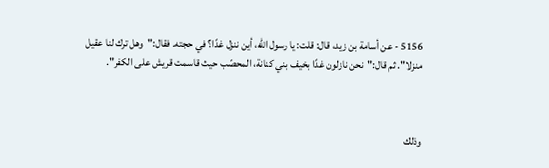5156 - عن أسامة بن زيد، قال: قلت: يا رسول الله، أين ننزل غدًا؟ في حجته. فقال:"وهل ترك لنا عقيل منزلا". ثم قال:"نحن نازلون غدًا بخيف بني كنانة، المحصّب حيث قاسمت قريش على الكفر".



وذلك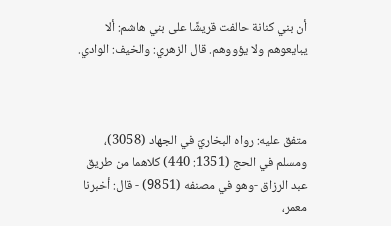أن بني كنانة حالفت قريشًا على بني هاشم: ألا يبايعوهم ولا يؤووهم. قال الزهري: والخيف: الوادي.



متفق عليه: رواه البخاريّ في الجهاد (3058)، ومسلم في الحج (1351: 440) كلاهما من طريق عبد الرزاق -وهو في مصنفه (9851) - قال: أخبرنا معمر،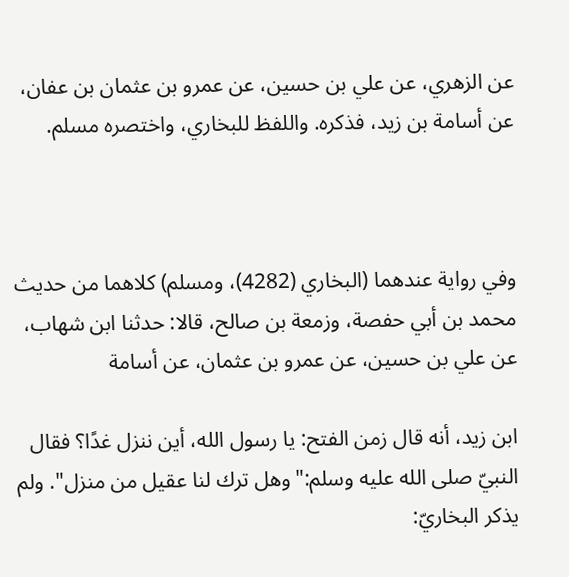عن الزهري، عن علي بن حسين، عن عمرو بن عثمان بن عفان، عن أسامة بن زيد، فذكره. واللفظ للبخاري، واختصره مسلم.



وفي رواية عندهما (البخاري (4282)، ومسلم) كلاهما من حديث محمد بن أبي حفصة، وزمعة بن صالح، قالا: حدثنا ابن شهاب، عن علي بن حسين، عن عمرو بن عثمان، عن أسامة

ابن زيد، أنه قال زمن الفتح: يا رسول الله، أين ننزل غدًا؟ فقال النبيّ صلى الله عليه وسلم:"وهل ترك لنا عقيل من منزل". ولم يذكر البخاريّ: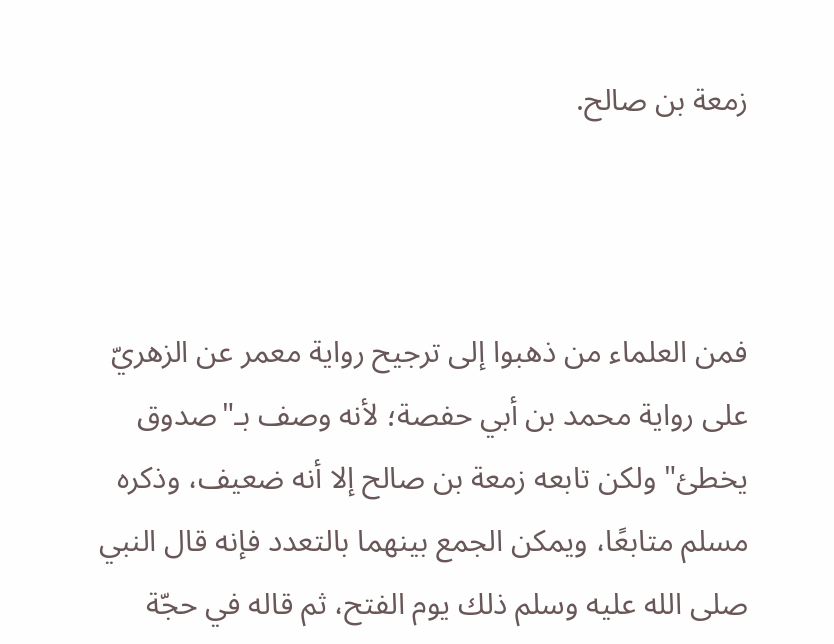زمعة بن صالح.



فمن العلماء من ذهبوا إلى ترجيح رواية معمر عن الزهريّ على رواية محمد بن أبي حفصة؛ لأنه وصف بـ"صدوق يخطئ" ولكن تابعه زمعة بن صالح إلا أنه ضعيف، وذكره مسلم متابعًا، ويمكن الجمع بينهما بالتعدد فإنه قال النبي صلى الله عليه وسلم ذلك يوم الفتح، ثم قاله في حجّة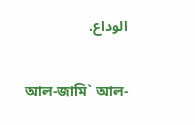الوداع.

আল-জামি` আল-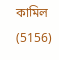কামিল (5156)